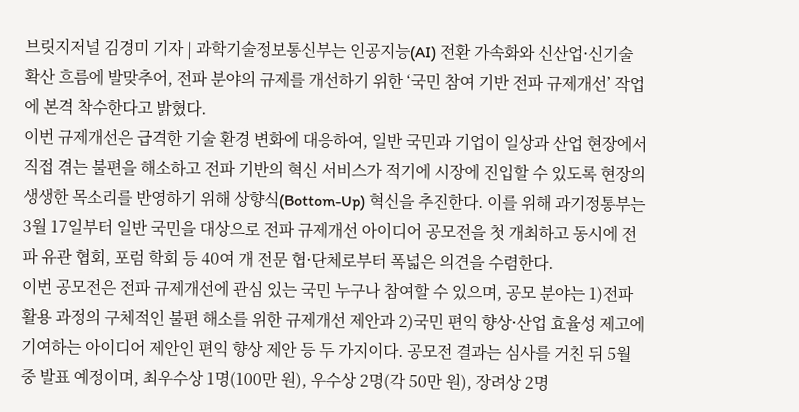브릿지저널 김경미 기자 | 과학기술정보통신부는 인공지능(AI) 전환 가속화와 신산업⋅신기술 확산 흐름에 발맞추어, 전파 분야의 규제를 개선하기 위한 ‘국민 참여 기반 전파 규제개선’ 작업에 본격 착수한다고 밝혔다.
이번 규제개선은 급격한 기술 환경 변화에 대응하여, 일반 국민과 기업이 일상과 산업 현장에서 직접 겪는 불편을 해소하고 전파 기반의 혁신 서비스가 적기에 시장에 진입할 수 있도록 현장의 생생한 목소리를 반영하기 위해 상향식(Bottom-Up) 혁신을 추진한다. 이를 위해 과기정통부는 3월 17일부터 일반 국민을 대상으로 전파 규제개선 아이디어 공모전을 첫 개최하고 동시에 전파 유관 협회, 포럼 학회 등 40여 개 전문 협⋅단체로부터 폭넓은 의견을 수렴한다.
이번 공모전은 전파 규제개선에 관심 있는 국민 누구나 참여할 수 있으며, 공모 분야는 1)전파 활용 과정의 구체적인 불편 해소를 위한 규제개선 제안과 2)국민 편익 향상⋅산업 효율성 제고에 기여하는 아이디어 제안인 편익 향상 제안 등 두 가지이다. 공모전 결과는 심사를 거친 뒤 5월 중 발표 예정이며, 최우수상 1명(100만 원), 우수상 2명(각 50만 원), 장려상 2명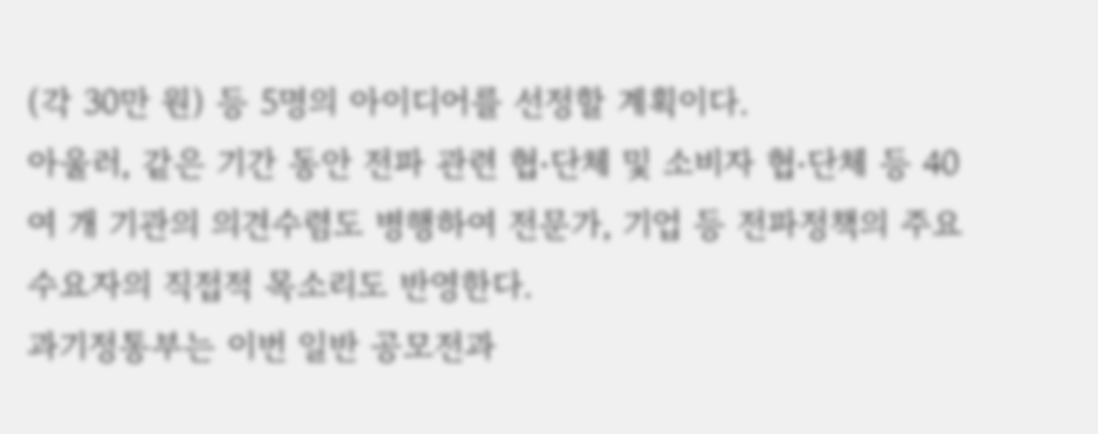(각 30만 원) 등 5명의 아이디어를 선정할 계획이다.
아울러, 같은 기간 동안 전파 관련 협⋅단체 및 소비자 협⋅단체 등 40여 개 기관의 의견수렴도 병행하여 전문가, 기업 등 전파정책의 주요 수요자의 직접적 목소리도 반영한다.
과기정통부는 이번 일반 공모전과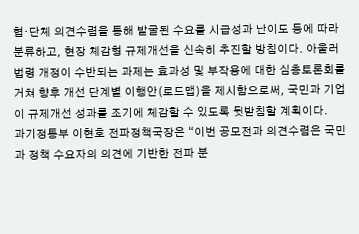협⋅단체 의견수렴을 통해 발굴된 수요를 시급성과 난이도 등에 따라 분류하고, 현장 체감형 규제개선을 신속히 추진할 방침이다. 아울러 법령 개정이 수반되는 과제는 효과성 및 부작용에 대한 심층토론회를 거쳐 향후 개선 단계별 이행안(로드맵)을 제시함으로써, 국민과 기업이 규제개선 성과를 조기에 체감할 수 있도록 뒷받침할 계획이다.
과기정통부 이현호 전파정책국장은 “이번 공모전과 의견수렴은 국민과 정책 수요자의 의견에 기반한 전파 분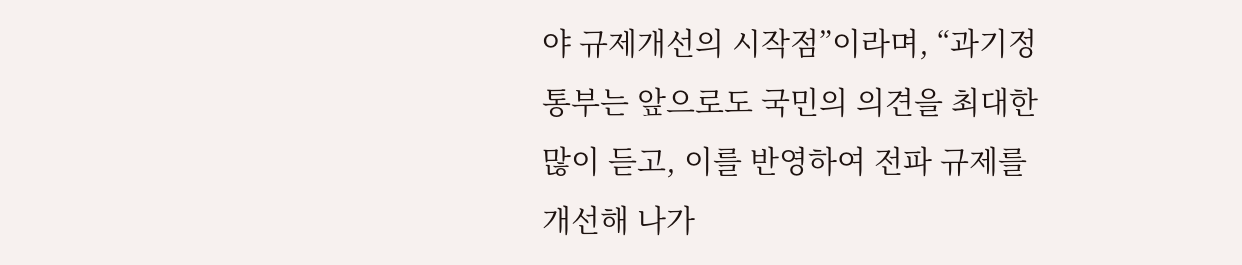야 규제개선의 시작점”이라며, “과기정통부는 앞으로도 국민의 의견을 최대한 많이 듣고, 이를 반영하여 전파 규제를 개선해 나가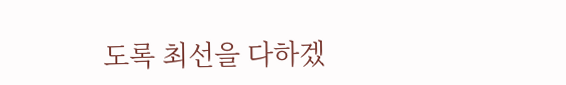도록 최선을 다하겠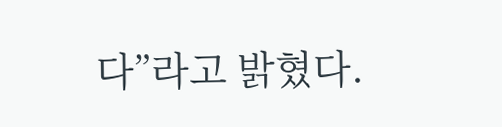다”라고 밝혔다.